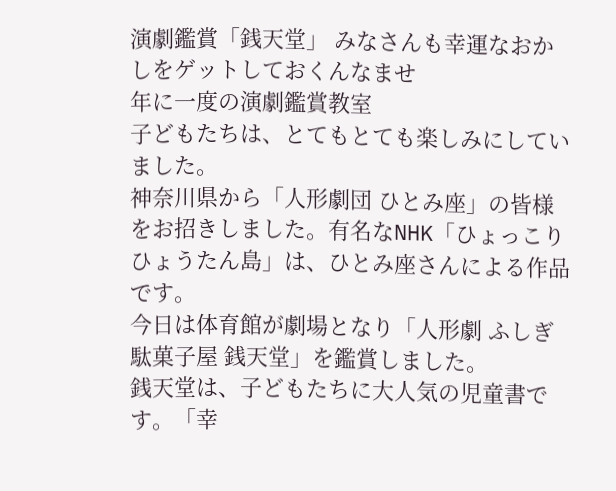演劇鑑賞「銭天堂」 みなさんも幸運なおかしをゲットしておくんなませ
年に一度の演劇鑑賞教室
子どもたちは、とてもとても楽しみにしていました。
神奈川県から「人形劇団 ひとみ座」の皆様をお招きしました。有名なNHK「ひょっこりひょうたん島」は、ひとみ座さんによる作品です。
今日は体育館が劇場となり「人形劇 ふしぎ駄菓子屋 銭天堂」を鑑賞しました。
銭天堂は、子どもたちに大人気の児童書です。「幸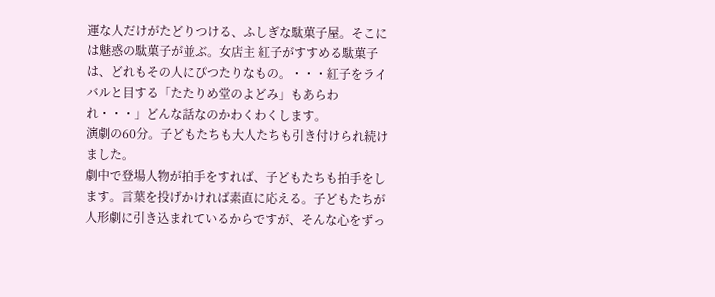運な人だけがたどりつける、ふしぎな駄菓子屋。そこには魅惑の駄菓子が並ぶ。女店主 紅子がすすめる駄菓子は、どれもその人にぴつたりなもの。・・・紅子をライバルと目する「たたりめ堂のよどみ」もあらわれ・・・」どんな話なのかわくわくします。
演劇の60分。子どもたちも大人たちも引き付けられ続けました。
劇中で登場人物が拍手をすれば、子どもたちも拍手をします。言葉を投げかければ素直に応える。子どもたちが人形劇に引き込まれているからですが、そんな心をずっ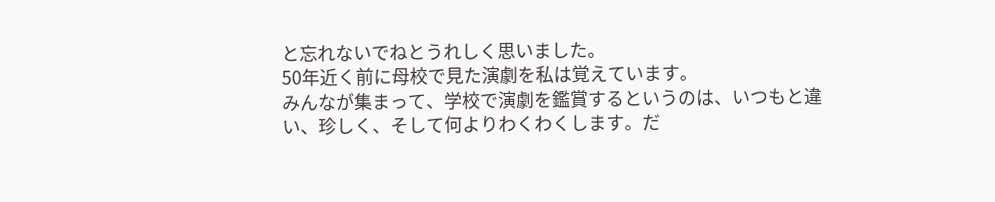と忘れないでねとうれしく思いました。
50年近く前に母校で見た演劇を私は覚えています。
みんなが集まって、学校で演劇を鑑賞するというのは、いつもと違い、珍しく、そして何よりわくわくします。だ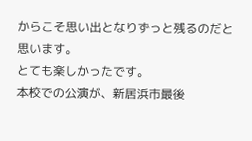からこそ思い出となりずっと残るのだと思います。
とても楽しかったです。
本校での公演が、新居浜市最後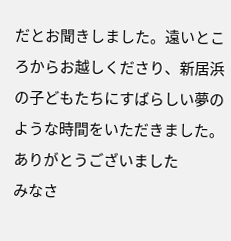だとお聞きしました。遠いところからお越しくださり、新居浜の子どもたちにすばらしい夢のような時間をいただきました。ありがとうございました
みなさ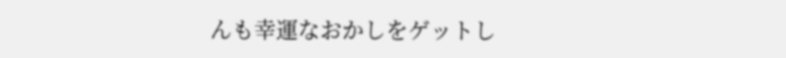んも幸運なおかしをゲットし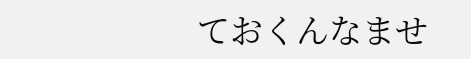ておくんなませ